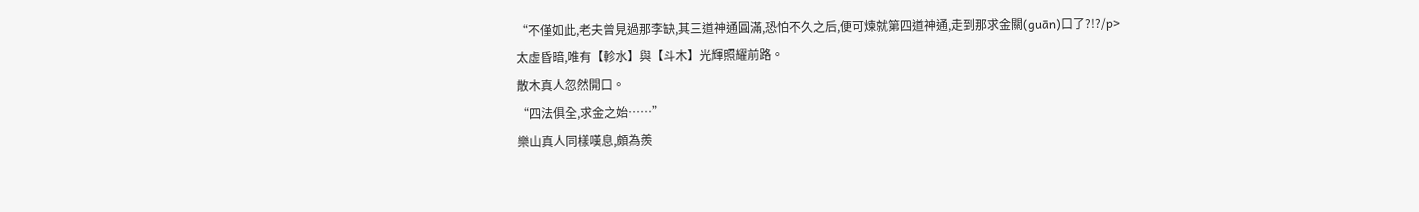“不僅如此,老夫曾見過那李缺,其三道神通圓滿,恐怕不久之后,便可煉就第四道神通,走到那求金關(guān)口了?!?/p>
太虛昏暗,唯有【軫水】與【斗木】光輝照耀前路。
散木真人忽然開口。
“四法俱全,求金之始……”
樂山真人同樣嘆息,頗為羨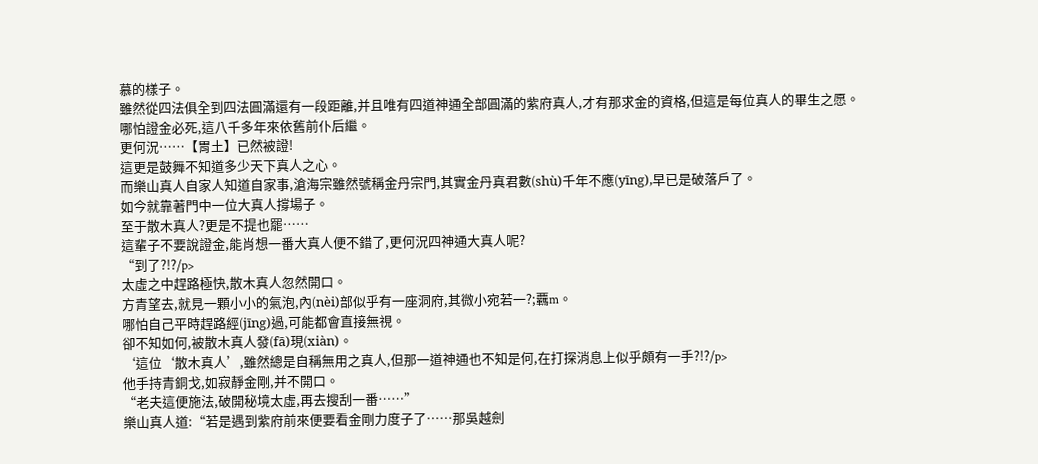慕的樣子。
雖然從四法俱全到四法圓滿還有一段距離,并且唯有四道神通全部圓滿的紫府真人,才有那求金的資格,但這是每位真人的畢生之愿。
哪怕證金必死,這八千多年來依舊前仆后繼。
更何況……【胃土】已然被證!
這更是鼓舞不知道多少天下真人之心。
而樂山真人自家人知道自家事,滄海宗雖然號稱金丹宗門,其實金丹真君數(shù)千年不應(yīng),早已是破落戶了。
如今就靠著門中一位大真人撐場子。
至于散木真人?更是不提也罷……
這輩子不要說證金,能肖想一番大真人便不錯了,更何況四神通大真人呢?
“到了?!?/p>
太虛之中趕路極快,散木真人忽然開口。
方青望去,就見一顆小小的氣泡,內(nèi)部似乎有一座洞府,其微小宛若一?;覊m。
哪怕自己平時趕路經(jīng)過,可能都會直接無視。
卻不知如何,被散木真人發(fā)現(xiàn)。
‘這位‘散木真人’,雖然總是自稱無用之真人,但那一道神通也不知是何,在打探消息上似乎頗有一手?!?/p>
他手持青銅戈,如寂靜金剛,并不開口。
“老夫這便施法,破開秘境太虛,再去搜刮一番……”
樂山真人道:“若是遇到紫府前來便要看金剛力度子了……那吳越劍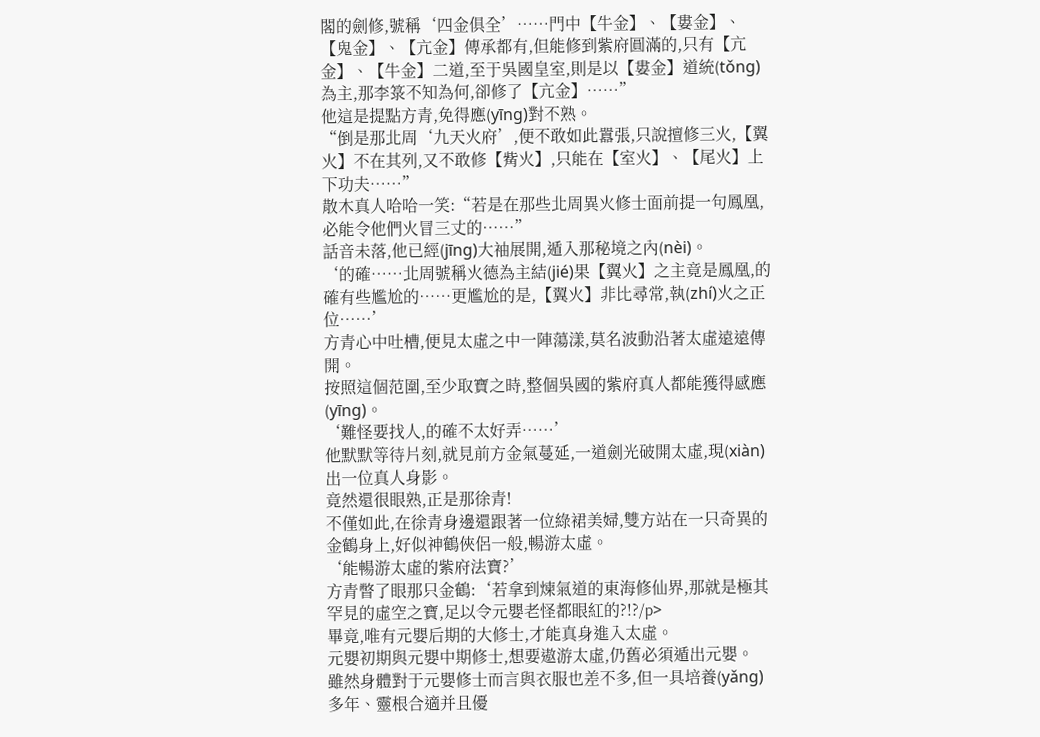閣的劍修,號稱‘四金俱全’……門中【牛金】、【婁金】、【鬼金】、【亢金】傳承都有,但能修到紫府圓滿的,只有【亢金】、【牛金】二道,至于吳國皇室,則是以【婁金】道統(tǒng)為主,那李箓不知為何,卻修了【亢金】……”
他這是提點方青,免得應(yīng)對不熟。
“倒是那北周‘九天火府’,便不敢如此囂張,只說擅修三火,【翼火】不在其列,又不敢修【觜火】,只能在【室火】、【尾火】上下功夫……”
散木真人哈哈一笑:“若是在那些北周異火修士面前提一句鳳凰,必能令他們火冒三丈的……”
話音未落,他已經(jīng)大袖展開,遁入那秘境之內(nèi)。
‘的確……北周號稱火德為主結(jié)果【翼火】之主竟是鳳凰,的確有些尷尬的……更尷尬的是,【翼火】非比尋常,執(zhí)火之正位……’
方青心中吐槽,便見太虛之中一陣蕩漾,莫名波動沿著太虛遠遠傳開。
按照這個范圍,至少取寶之時,整個吳國的紫府真人都能獲得感應(yīng)。
‘難怪要找人,的確不太好弄……’
他默默等待片刻,就見前方金氣蔓延,一道劍光破開太虛,現(xiàn)出一位真人身影。
竟然還很眼熟,正是那徐青!
不僅如此,在徐青身邊還跟著一位綠裙美婦,雙方站在一只奇異的金鶴身上,好似神鶴俠侶一般,暢游太虛。
‘能暢游太虛的紫府法寶?’
方青瞥了眼那只金鶴:‘若拿到煉氣道的東海修仙界,那就是極其罕見的虛空之寶,足以令元嬰老怪都眼紅的?!?/p>
畢竟,唯有元嬰后期的大修士,才能真身進入太虛。
元嬰初期與元嬰中期修士,想要遨游太虛,仍舊必須遁出元嬰。
雖然身體對于元嬰修士而言與衣服也差不多,但一具培養(yǎng)多年、靈根合適并且優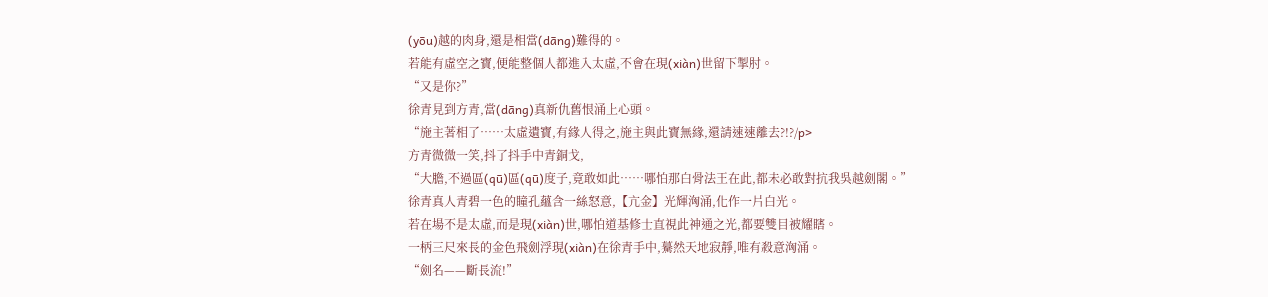(yōu)越的肉身,還是相當(dāng)難得的。
若能有虛空之寶,便能整個人都進入太虛,不會在現(xiàn)世留下掣肘。
“又是你?”
徐青見到方青,當(dāng)真新仇舊恨涌上心頭。
“施主著相了……太虛遺寶,有緣人得之,施主與此寶無緣,還請速速離去?!?/p>
方青微微一笑,抖了抖手中青銅戈,
“大膽,不過區(qū)區(qū)度子,竟敢如此……哪怕那白骨法王在此,都未必敢對抗我吳越劍閣。”
徐青真人青碧一色的瞳孔蘊含一絲怒意,【亢金】光輝洶涌,化作一片白光。
若在場不是太虛,而是現(xiàn)世,哪怕道基修士直視此神通之光,都要雙目被耀瞎。
一柄三尺來長的金色飛劍浮現(xiàn)在徐青手中,驀然天地寂靜,唯有殺意洶涌。
“劍名——斷長流!”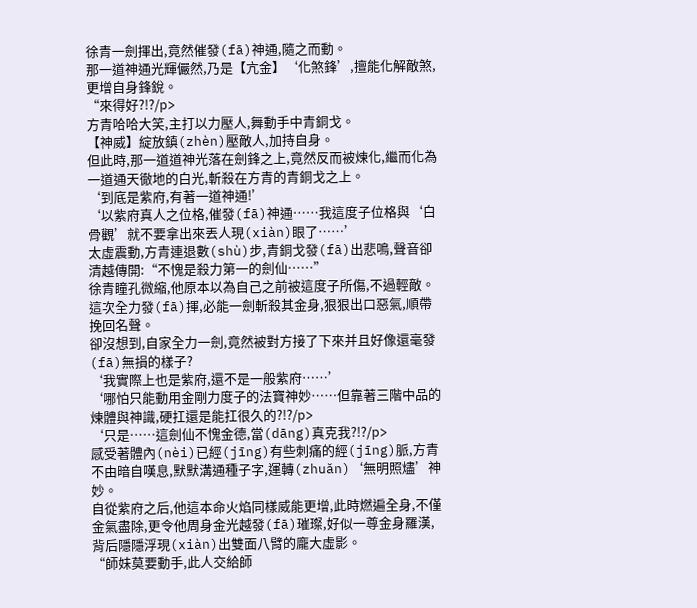徐青一劍揮出,竟然催發(fā)神通,隨之而動。
那一道神通光輝儼然,乃是【亢金】‘化煞鋒’,擅能化解敵煞,更增自身鋒銳。
“來得好?!?/p>
方青哈哈大笑,主打以力壓人,舞動手中青銅戈。
【神威】綻放鎮(zhèn)壓敵人,加持自身。
但此時,那一道道神光落在劍鋒之上,竟然反而被煉化,繼而化為一道通天徹地的白光,斬殺在方青的青銅戈之上。
‘到底是紫府,有著一道神通!’
‘以紫府真人之位格,催發(fā)神通……我這度子位格與‘白骨觀’就不要拿出來丟人現(xiàn)眼了……’
太虛震動,方青連退數(shù)步,青銅戈發(fā)出悲鳴,聲音卻清越傳開:“不愧是殺力第一的劍仙……”
徐青瞳孔微縮,他原本以為自己之前被這度子所傷,不過輕敵。
這次全力發(fā)揮,必能一劍斬殺其金身,狠狠出口惡氣,順帶挽回名聲。
卻沒想到,自家全力一劍,竟然被對方接了下來并且好像還毫發(fā)無損的樣子?
‘我實際上也是紫府,還不是一般紫府……’
‘哪怕只能動用金剛力度子的法寶神妙……但靠著三階中品的煉體與神識,硬扛還是能扛很久的?!?/p>
‘只是……這劍仙不愧金德,當(dāng)真克我?!?/p>
感受著體內(nèi)已經(jīng)有些刺痛的經(jīng)脈,方青不由暗自嘆息,默默溝通種子字,運轉(zhuǎn)‘無明照燼’神妙。
自從紫府之后,他這本命火焰同樣威能更增,此時燃遍全身,不僅金氣盡除,更令他周身金光越發(fā)璀璨,好似一尊金身羅漢,背后隱隱浮現(xiàn)出雙面八臂的龐大虛影。
“師妹莫要動手,此人交給師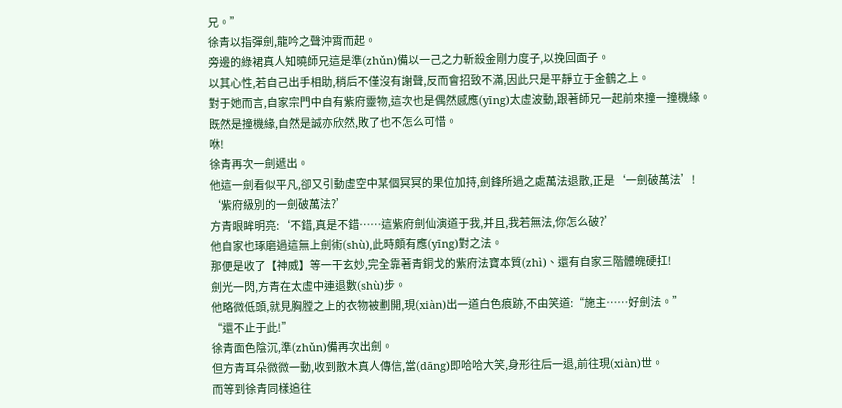兄。”
徐青以指彈劍,龍吟之聲沖霄而起。
旁邊的綠裙真人知曉師兄這是準(zhǔn)備以一己之力斬殺金剛力度子,以挽回面子。
以其心性,若自己出手相助,稍后不僅沒有謝聲,反而會招致不滿,因此只是平靜立于金鶴之上。
對于她而言,自家宗門中自有紫府靈物,這次也是偶然感應(yīng)太虛波動,跟著師兄一起前來撞一撞機緣。
既然是撞機緣,自然是誠亦欣然,敗了也不怎么可惜。
咻!
徐青再次一劍遞出。
他這一劍看似平凡,卻又引動虛空中某個冥冥的果位加持,劍鋒所過之處萬法退散,正是‘一劍破萬法’!
‘紫府級別的一劍破萬法?’
方青眼眸明亮:‘不錯,真是不錯……這紫府劍仙演道于我,并且,我若無法,你怎么破?’
他自家也琢磨過這無上劍術(shù),此時頗有應(yīng)對之法。
那便是收了【神威】等一干玄妙,完全靠著青銅戈的紫府法寶本質(zhì)、還有自家三階體魄硬扛!
劍光一閃,方青在太虛中連退數(shù)步。
他略微低頭,就見胸膛之上的衣物被劃開,現(xiàn)出一道白色痕跡,不由笑道:“施主……好劍法。”
“還不止于此!”
徐青面色陰沉,準(zhǔn)備再次出劍。
但方青耳朵微微一動,收到散木真人傳信,當(dāng)即哈哈大笑,身形往后一退,前往現(xiàn)世。
而等到徐青同樣追往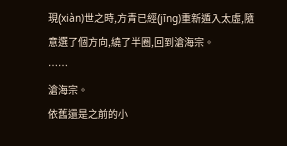現(xiàn)世之時,方青已經(jīng)重新遁入太虛,隨意選了個方向,繞了半圈,回到滄海宗。
……
滄海宗。
依舊還是之前的小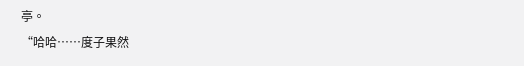亭。
“哈哈……度子果然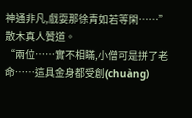神通非凡,戲耍那徐青如若等閑……”
散木真人贊道。
“兩位……實不相瞞,小僧可是拼了老命……這具金身都受創(chuàng)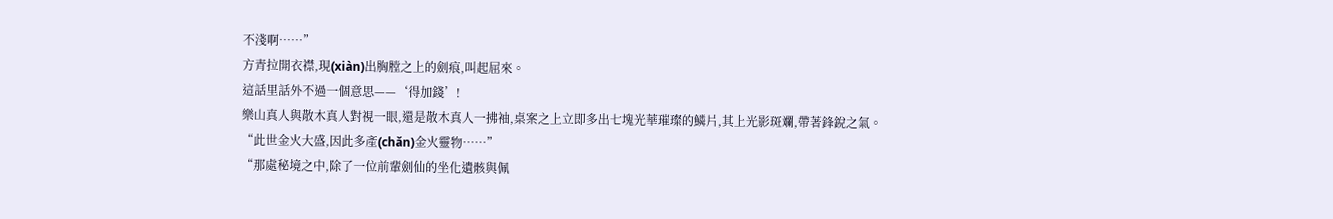不淺啊……”
方青拉開衣襟,現(xiàn)出胸膛之上的劍痕,叫起屈來。
這話里話外不過一個意思——‘得加錢’!
樂山真人與散木真人對視一眼,還是散木真人一拂袖,桌案之上立即多出七塊光華璀璨的鱗片,其上光影斑斕,帶著鋒銳之氣。
“此世金火大盛,因此多產(chǎn)金火靈物……”
“那處秘境之中,除了一位前輩劍仙的坐化遺骸與佩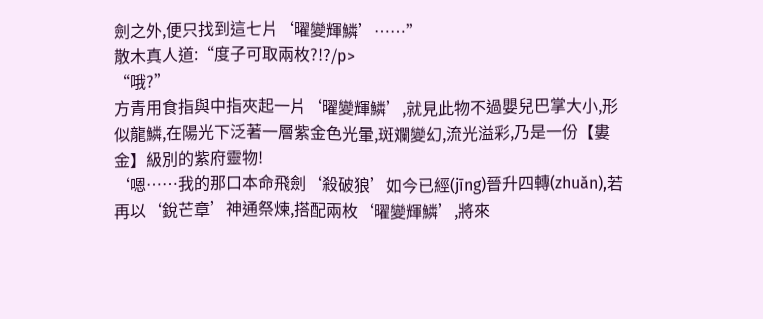劍之外,便只找到這七片‘曜變輝鱗’……”
散木真人道:“度子可取兩枚?!?/p>
“哦?”
方青用食指與中指夾起一片‘曜變輝鱗’,就見此物不過嬰兒巴掌大小,形似龍鱗,在陽光下泛著一層紫金色光暈,斑斕變幻,流光溢彩,乃是一份【婁金】級別的紫府靈物!
‘嗯……我的那口本命飛劍‘殺破狼’如今已經(jīng)晉升四轉(zhuǎn),若再以‘銳芒章’神通祭煉,搭配兩枚‘曜變輝鱗’,將來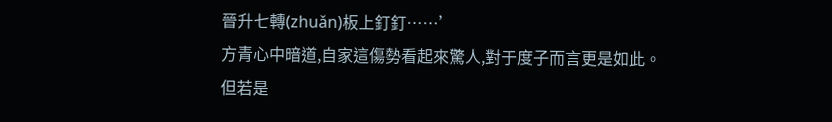晉升七轉(zhuǎn)板上釘釘……’
方青心中暗道,自家這傷勢看起來驚人,對于度子而言更是如此。
但若是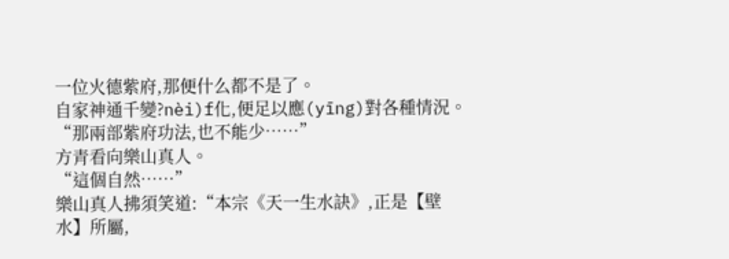一位火德紫府,那便什么都不是了。
自家神通千變?nèi)f化,便足以應(yīng)對各種情況。
“那兩部紫府功法,也不能少……”
方青看向樂山真人。
“這個自然……”
樂山真人拂須笑道:“本宗《天一生水訣》,正是【壁水】所屬,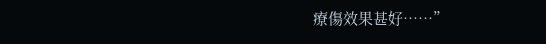療傷效果甚好……”